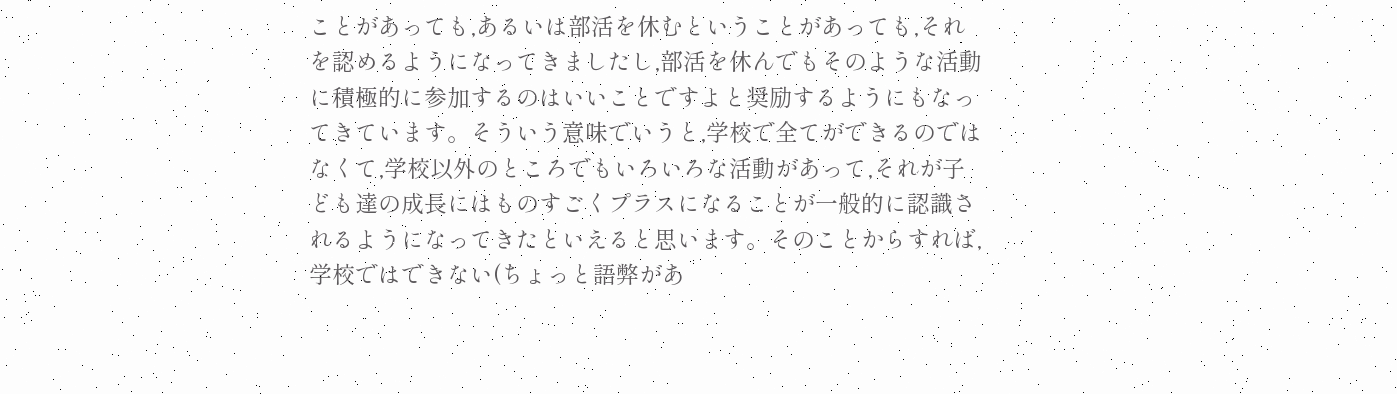ことがあっても,あるいは部活を休むということがあっても,それを認めるようになってきましたし,部活を休んでもそのような活動に積極的に参加するのはいいことですよと奨励するようにもなってきています。そういう意味でいうと,学校で全てができるのではなくて,学校以外のところでもいろいろな活動があって,それが子ども達の成長にはものすごくプラスになることが一般的に認識されるようになってきたといえると思います。そのことからすれば,学校ではできない(ちょっと語弊があ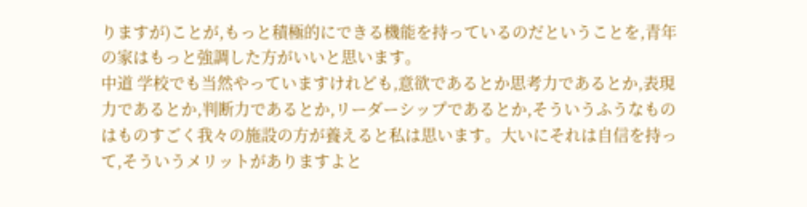りますが)ことが,もっと積極的にできる機能を持っているのだということを,青年の家はもっと強調した方がいいと思います。
中道 学校でも当然やっていますけれども,意欲であるとか思考力であるとか,表現力であるとか,判断力であるとか,リーダーシップであるとか,そういうふうなものはものすごく我々の施設の方が養えると私は思います。大いにそれは自信を持って,そういうメリットがありますよと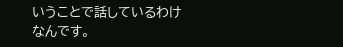いうことで話しているわけなんです。